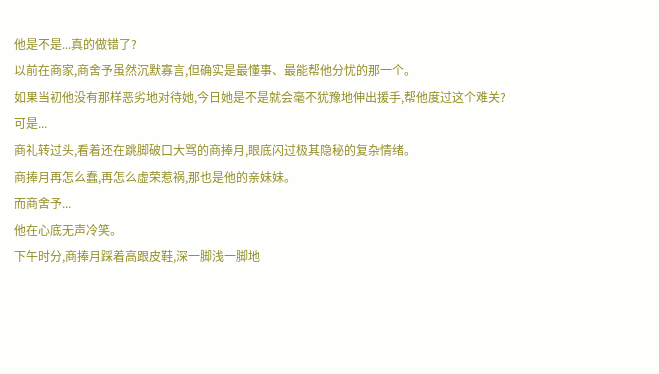他是不是...真的做错了?
以前在商家,商舍予虽然沉默寡言,但确实是最懂事、最能帮他分忧的那一个。
如果当初他没有那样恶劣地对待她,今日她是不是就会毫不犹豫地伸出援手,帮他度过这个难关?
可是...
商礼转过头,看着还在跳脚破口大骂的商捧月,眼底闪过极其隐秘的复杂情绪。
商捧月再怎么蠢,再怎么虚荣惹祸,那也是他的亲妹妹。
而商舍予...
他在心底无声冷笑。
下午时分,商捧月踩着高跟皮鞋,深一脚浅一脚地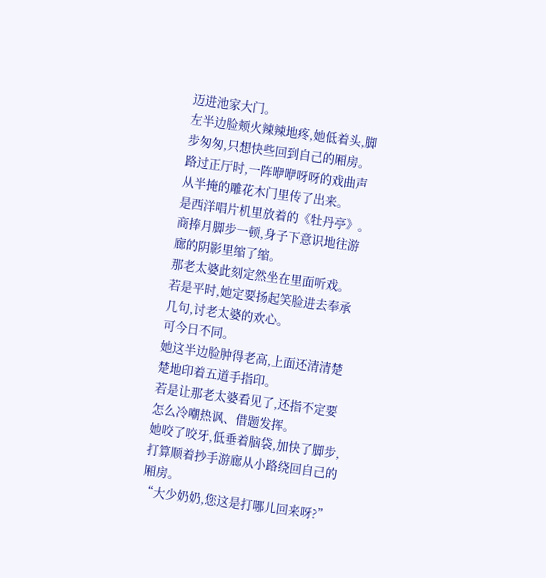迈进池家大门。
左半边脸颊火辣辣地疼,她低着头,脚步匆匆,只想快些回到自己的厢房。
路过正厅时,一阵咿咿呀呀的戏曲声从半掩的雕花木门里传了出来。
是西洋唱片机里放着的《牡丹亭》。
商捧月脚步一顿,身子下意识地往游廊的阴影里缩了缩。
那老太婆此刻定然坐在里面听戏。
若是平时,她定要扬起笑脸进去奉承几句,讨老太婆的欢心。
可今日不同。
她这半边脸肿得老高,上面还清清楚楚地印着五道手指印。
若是让那老太婆看见了,还指不定要怎么冷嘲热讽、借题发挥。
她咬了咬牙,低垂着脑袋,加快了脚步,打算顺着抄手游廊从小路绕回自己的厢房。
“大少奶奶,您这是打哪儿回来呀?”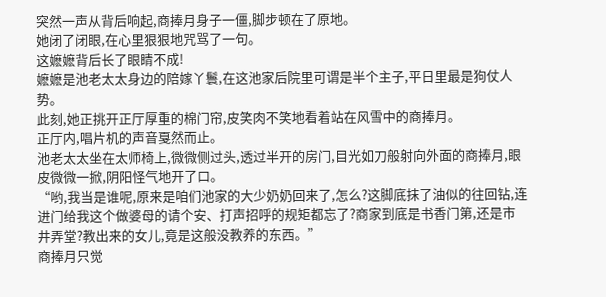突然一声从背后响起,商捧月身子一僵,脚步顿在了原地。
她闭了闭眼,在心里狠狠地咒骂了一句。
这嬷嬷背后长了眼睛不成!
嬷嬷是池老太太身边的陪嫁丫鬟,在这池家后院里可谓是半个主子,平日里最是狗仗人势。
此刻,她正挑开正厅厚重的棉门帘,皮笑肉不笑地看着站在风雪中的商捧月。
正厅内,唱片机的声音戛然而止。
池老太太坐在太师椅上,微微侧过头,透过半开的房门,目光如刀般射向外面的商捧月,眼皮微微一掀,阴阳怪气地开了口。
“哟,我当是谁呢,原来是咱们池家的大少奶奶回来了,怎么?这脚底抹了油似的往回钻,连进门给我这个做婆母的请个安、打声招呼的规矩都忘了?商家到底是书香门第,还是市井弄堂?教出来的女儿,竟是这般没教养的东西。”
商捧月只觉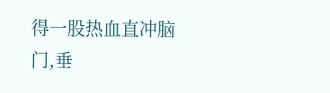得一股热血直冲脑门,垂